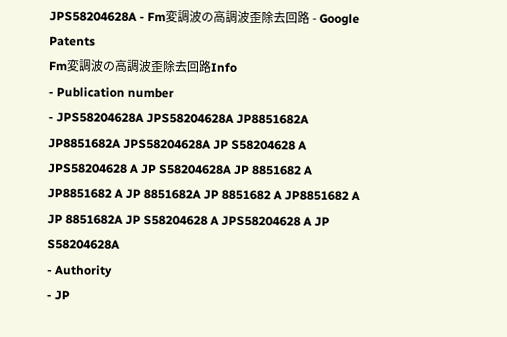JPS58204628A - Fm変調波の高調波歪除去回路 - Google Patents
Fm変調波の高調波歪除去回路Info
- Publication number
- JPS58204628A JPS58204628A JP8851682A JP8851682A JPS58204628A JP S58204628 A JPS58204628 A JP S58204628A JP 8851682 A JP8851682 A JP 8851682A JP 8851682 A JP8851682 A JP 8851682A JP S58204628 A JPS58204628 A JP S58204628A
- Authority
- JP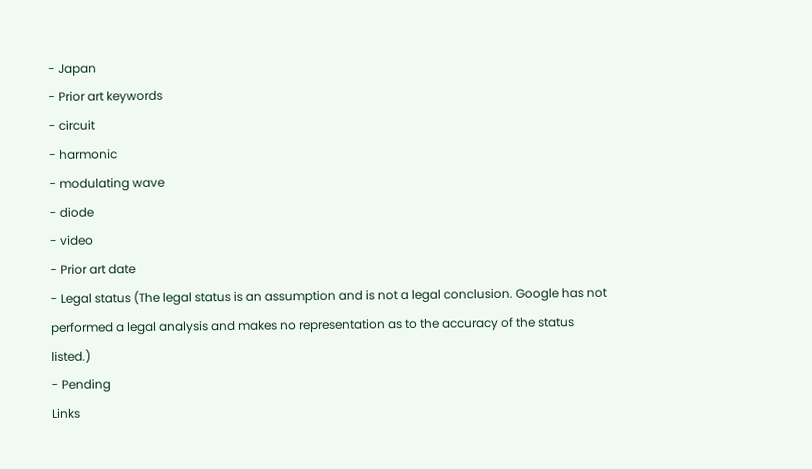- Japan
- Prior art keywords
- circuit
- harmonic
- modulating wave
- diode
- video
- Prior art date
- Legal status (The legal status is an assumption and is not a legal conclusion. Google has not performed a legal analysis and makes no representation as to the accuracy of the status listed.)
- Pending
Links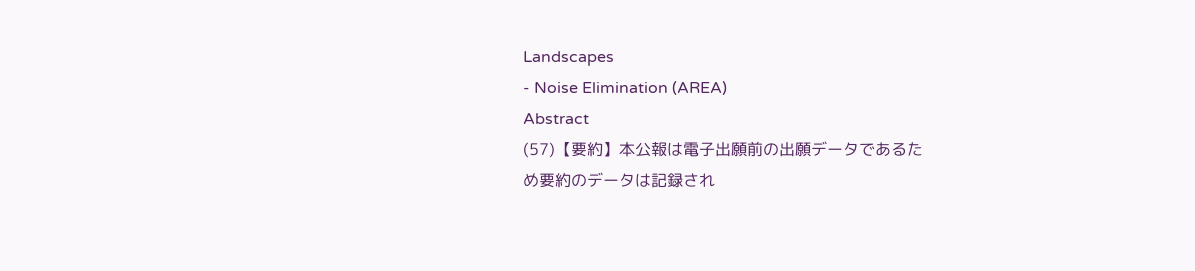Landscapes
- Noise Elimination (AREA)
Abstract
(57)【要約】本公報は電子出願前の出願データであるた
め要約のデータは記録され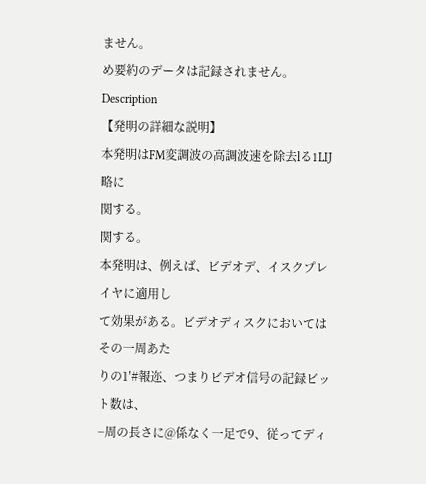ません。
め要約のデータは記録されません。
Description
【発明の詳細な説明】
本発明はFM変調波の高調波速を除去lる1LIJ略に
関する。
関する。
本発明は、例えば、ビデオデ、イスクプレイヤに適用し
て効果がある。ビデオディスクにおいてはその一周あた
りの1′#報迩、つまりビデオ信号の記録ビット数は、
−周の長さに@係なく一足で9、従ってディ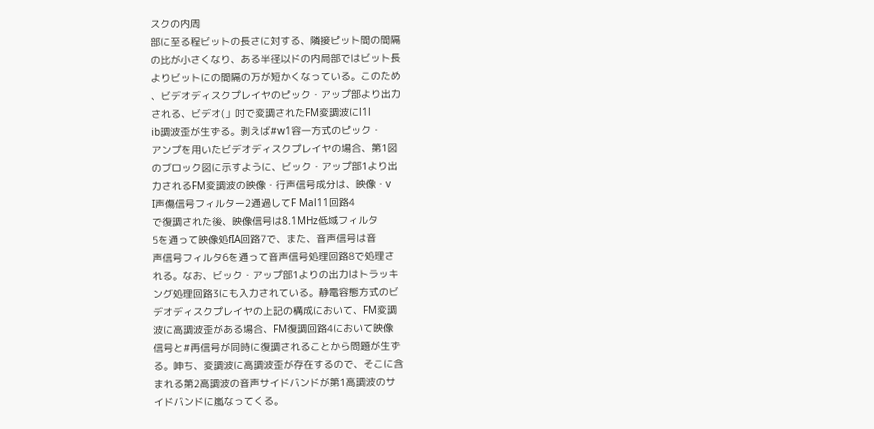スクの内周
部に至る程ビットの長さに対する、隣接ピット間の間隔
の比が小さくなり、ある半径以ドの内局部ではビット長
よりビットにの間隔の万が短かくなっている。このため
、ビデオディスクプレイヤのピック・アップ部より出力
される、ビデオ(」吋で変調されたFM変調波にl1l
ib調波歪が生ずる。剥えば#w1容一方式のピック・
アンプを用いたビデオディスクプレイヤの場合、第1図
のブロック図に示すように、ビック・アップ部1より出
力されるFM変調波の映像・行声信号成分は、映像・v
I声傷信号フィルター2通過してF Mal11回路4
で復調された後、映像信号は8.1MHz低域フィルタ
5を通って映像処fIA回路7で、また、音声信号は音
声信号フィルタ6を通って音声信号処理回路8で処理さ
れる。なお、ビック・アップ部1よりの出力はトラッキ
ング処理回路3にも入力されている。静電容態方式のビ
デオディスクプレイヤの上記の構成において、FM変調
波に高調波歪がある場合、FM復調回路4において映像
信号と#再信号が同時に復調されることから問題が生ず
る。呻ち、変調波に高調波歪が存在するので、そこに含
まれる第2高調波の音声サイドバンドが第1高調波のサ
イドバンドに嵐なってくる。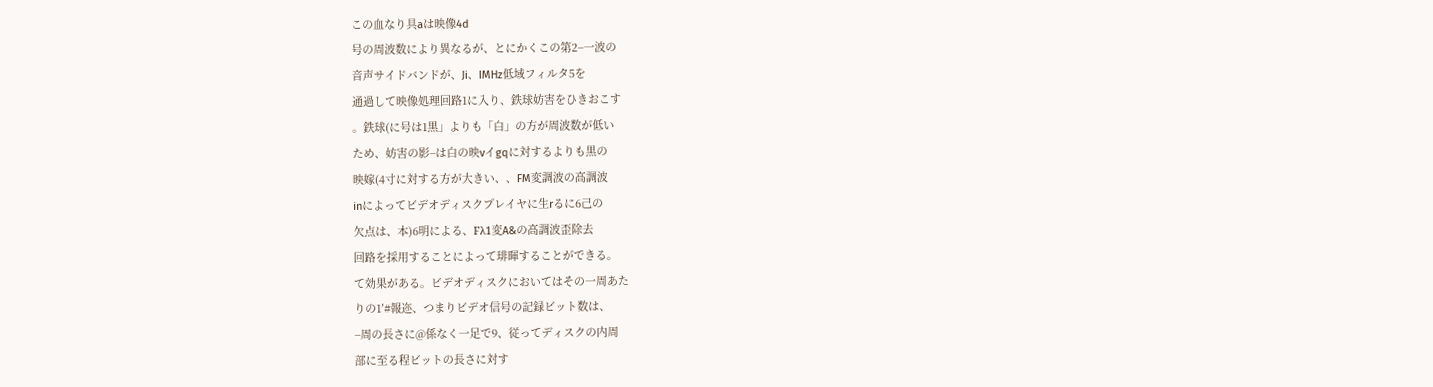この血なり具aは映像4d
号の周波数により異なるが、とにかくこの第2−一波の
音声サイドバンドが、Ji、IMHz低域フィルタ5を
通過して映像処理回路1に入り、鉄球妨害をひきおこす
。鉄球(に号は1黒」よりも「白」の方が周波数が低い
ため、妨害の影−は白の映vイgqに対するよりも黒の
映嫁(4寸に対する方が大きい、、FM変調波の高調波
inによってビデオディスクプレイヤに生rるに6己の
欠点は、本)6明による、Fλ1変A&の高調波歪除去
回路を採用することによって琲暉することができる。
て効果がある。ビデオディスクにおいてはその一周あた
りの1′#報迩、つまりビデオ信号の記録ビット数は、
−周の長さに@係なく一足で9、従ってディスクの内周
部に至る程ビットの長さに対す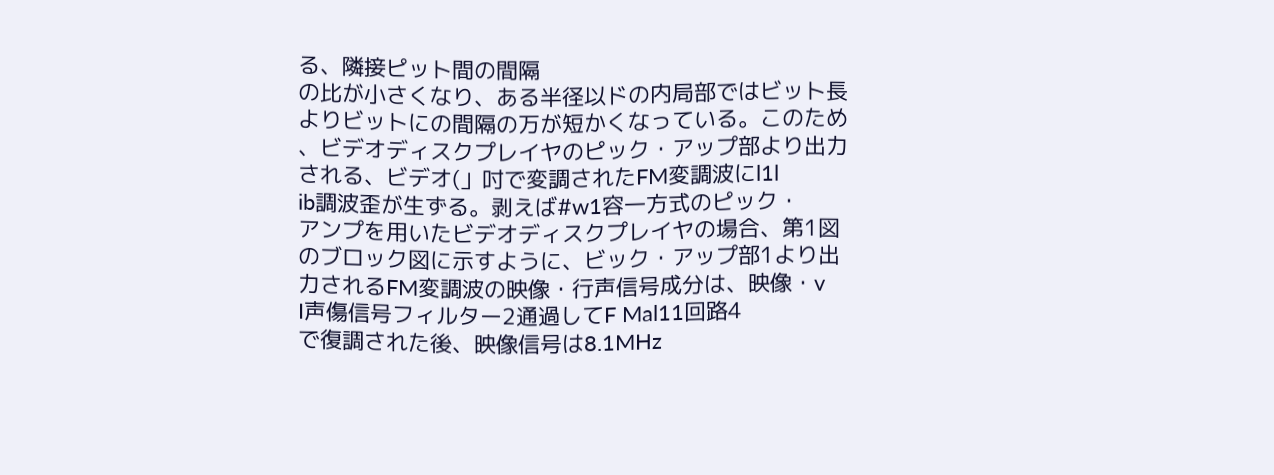る、隣接ピット間の間隔
の比が小さくなり、ある半径以ドの内局部ではビット長
よりビットにの間隔の万が短かくなっている。このため
、ビデオディスクプレイヤのピック・アップ部より出力
される、ビデオ(」吋で変調されたFM変調波にl1l
ib調波歪が生ずる。剥えば#w1容一方式のピック・
アンプを用いたビデオディスクプレイヤの場合、第1図
のブロック図に示すように、ビック・アップ部1より出
力されるFM変調波の映像・行声信号成分は、映像・v
I声傷信号フィルター2通過してF Mal11回路4
で復調された後、映像信号は8.1MHz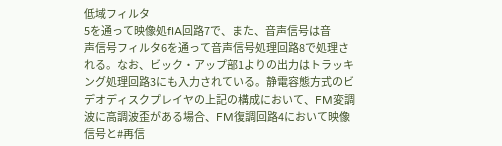低域フィルタ
5を通って映像処fIA回路7で、また、音声信号は音
声信号フィルタ6を通って音声信号処理回路8で処理さ
れる。なお、ビック・アップ部1よりの出力はトラッキ
ング処理回路3にも入力されている。静電容態方式のビ
デオディスクプレイヤの上記の構成において、FM変調
波に高調波歪がある場合、FM復調回路4において映像
信号と#再信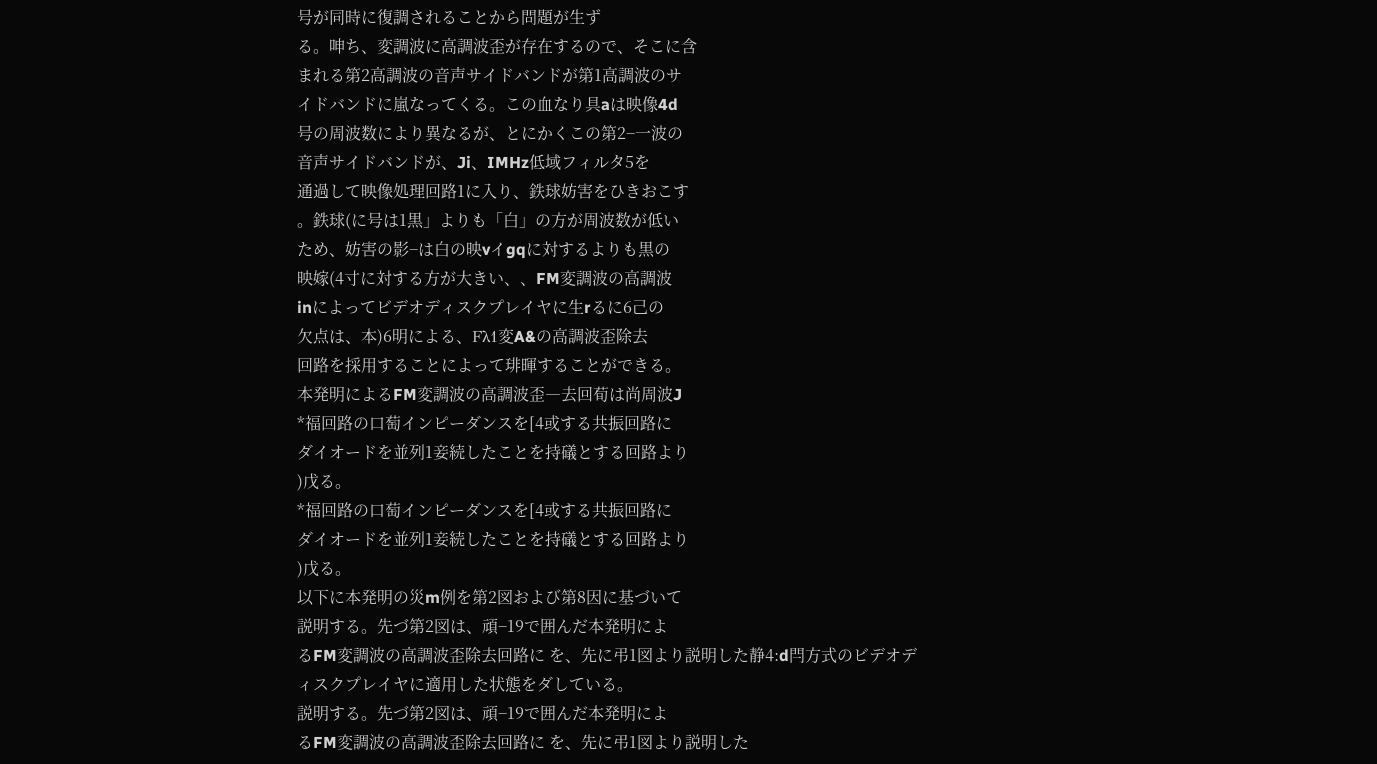号が同時に復調されることから問題が生ず
る。呻ち、変調波に高調波歪が存在するので、そこに含
まれる第2高調波の音声サイドバンドが第1高調波のサ
イドバンドに嵐なってくる。この血なり具aは映像4d
号の周波数により異なるが、とにかくこの第2−一波の
音声サイドバンドが、Ji、IMHz低域フィルタ5を
通過して映像処理回路1に入り、鉄球妨害をひきおこす
。鉄球(に号は1黒」よりも「白」の方が周波数が低い
ため、妨害の影−は白の映vイgqに対するよりも黒の
映嫁(4寸に対する方が大きい、、FM変調波の高調波
inによってビデオディスクプレイヤに生rるに6己の
欠点は、本)6明による、Fλ1変A&の高調波歪除去
回路を採用することによって琲暉することができる。
本発明によるFM変調波の高調波歪―去回荀は尚周波J
*福回路の口萄インピーダンスを[4或する共振回路に
ダイオードを並列1妾続したことを持礒とする回路より
)戊る。
*福回路の口萄インピーダンスを[4或する共振回路に
ダイオードを並列1妾続したことを持礒とする回路より
)戊る。
以下に本発明の災m例を第2図および第8因に基づいて
説明する。先づ第2図は、頑−19で囲んだ本発明によ
るFM変調波の高調波歪除去回路に を、先に弔1図より説明した静4:d閂方式のビデオデ
ィスクプレイヤに適用した状態をダしている。
説明する。先づ第2図は、頑−19で囲んだ本発明によ
るFM変調波の高調波歪除去回路に を、先に弔1図より説明した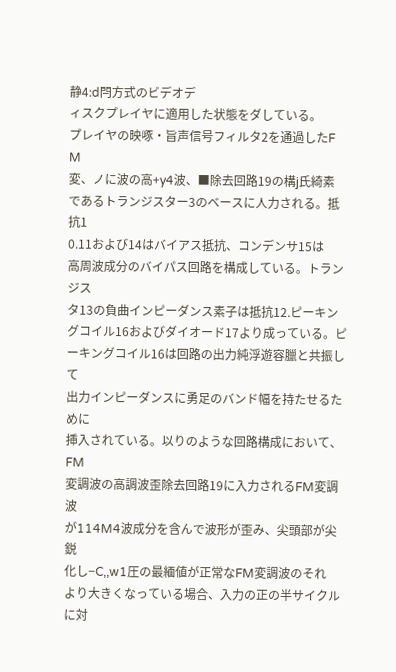静4:d閂方式のビデオデ
ィスクプレイヤに適用した状態をダしている。
プレイヤの映啄・旨声信号フィルタ2を通過したF M
変、ノに波の高+y4波、■除去回路19の構j氏綺素
であるトランジスター3のベースに人力される。抵抗1
0.11および14はバイアス抵抗、コンデンサ15は
高周波成分のバイパス回路を構成している。トランジス
タ13の負曲インピーダンス素子は抵抗12.ピーキン
グコイル16およびダイオード17より成っている。ピ
ーキングコイル16は回路の出力純浮遊容臘と共振して
出力インピーダンスに勇足のバンド幅を持たせるために
挿入されている。以りのような回路構成において、FM
変調波の高調波歪除去回路19に入力されるFM変調波
が114M4波成分を含んで波形が歪み、尖頭部が尖鋭
化し−C,,w1圧の最緬値が正常なFM変調波のそれ
より大きくなっている場合、入力の正の半サイクルに対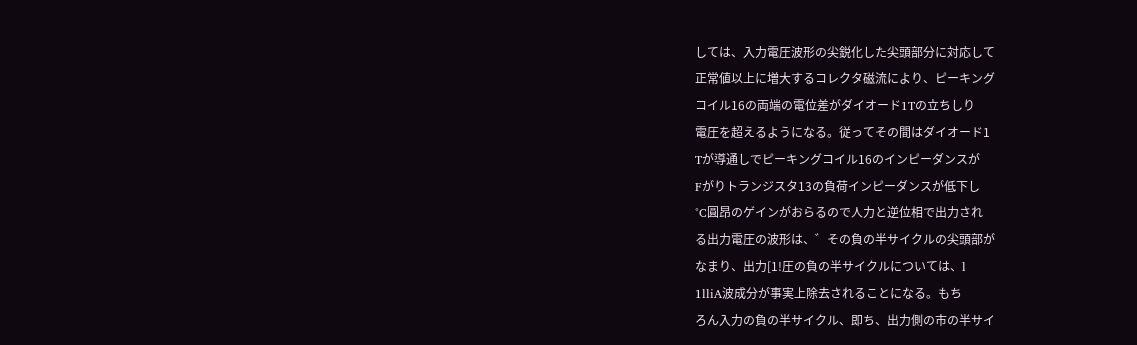しては、入力電圧波形の尖鋭化した尖頭部分に対応して
正常値以上に増大するコレクタ磁流により、ピーキング
コイル16の両端の電位差がダイオード1Tの立ちしり
電圧を超えるようになる。従ってその間はダイオード1
Tが導通しでピーキングコイル16のインピーダンスが
Fがりトランジスタ13の負荷インピーダンスが低下し
°C圓昂のゲインがおらるので人力と逆位相で出力され
る出力電圧の波形は、゛その負の半サイクルの尖頭部が
なまり、出力[1!圧の負の半サイクルについては、l
1lliA波成分が事実上除去されることになる。もち
ろん入力の負の半サイクル、即ち、出力側の市の半サイ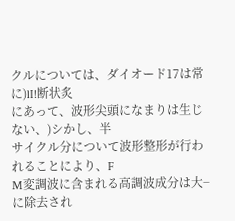クルについては、ダイオード17は常に)lI!断状炙
にあって、波形尖頭になまりは生じない、)シかし、半
サイクル分について波形整形が行われることにより、F
M変調波に含まれる高調波成分は大−に除去され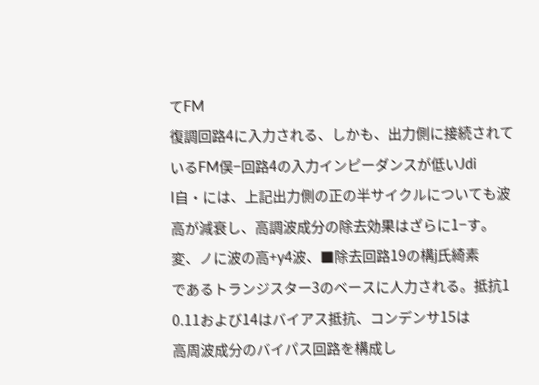てFM
復調回路4に入力される、しかも、出力側に接続されて
いるFM俣−回路4の入力インピーダンスが低いJdi
I自・には、上記出力側の正の半サイクルについても波
高が減衰し、高調波成分の除去効果はざらに1−す。
変、ノに波の高+y4波、■除去回路19の構j氏綺素
であるトランジスター3のベースに人力される。抵抗1
0.11および14はバイアス抵抗、コンデンサ15は
高周波成分のバイパス回路を構成し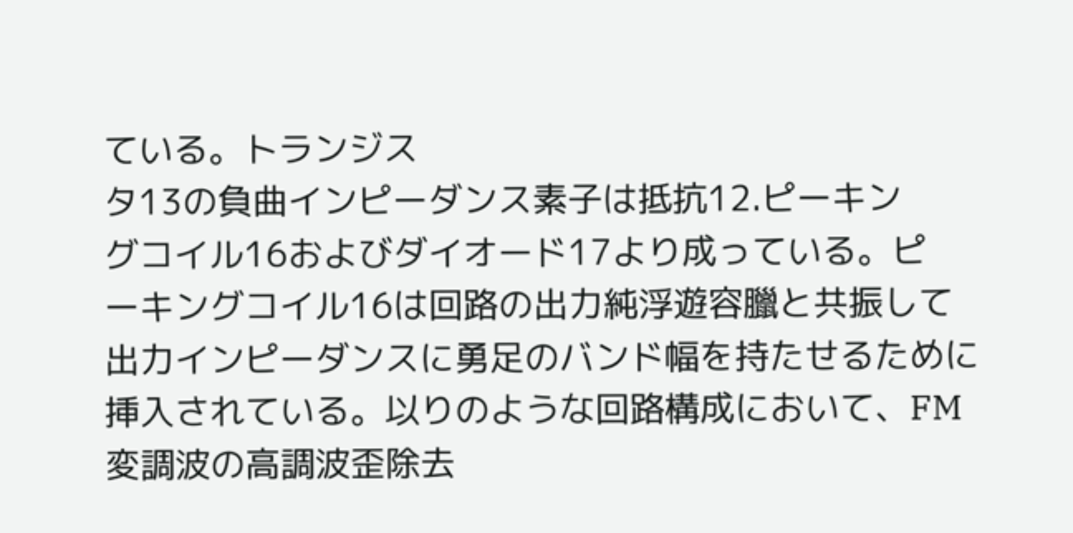ている。トランジス
タ13の負曲インピーダンス素子は抵抗12.ピーキン
グコイル16およびダイオード17より成っている。ピ
ーキングコイル16は回路の出力純浮遊容臘と共振して
出力インピーダンスに勇足のバンド幅を持たせるために
挿入されている。以りのような回路構成において、FM
変調波の高調波歪除去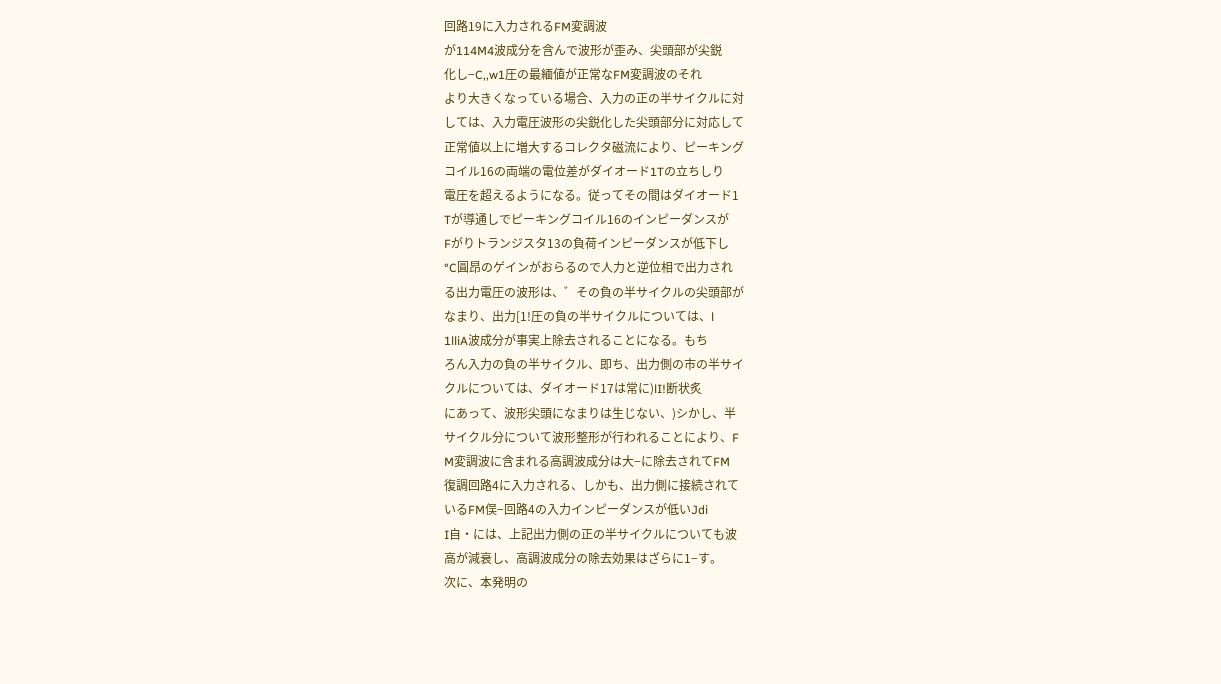回路19に入力されるFM変調波
が114M4波成分を含んで波形が歪み、尖頭部が尖鋭
化し−C,,w1圧の最緬値が正常なFM変調波のそれ
より大きくなっている場合、入力の正の半サイクルに対
しては、入力電圧波形の尖鋭化した尖頭部分に対応して
正常値以上に増大するコレクタ磁流により、ピーキング
コイル16の両端の電位差がダイオード1Tの立ちしり
電圧を超えるようになる。従ってその間はダイオード1
Tが導通しでピーキングコイル16のインピーダンスが
Fがりトランジスタ13の負荷インピーダンスが低下し
°C圓昂のゲインがおらるので人力と逆位相で出力され
る出力電圧の波形は、゛その負の半サイクルの尖頭部が
なまり、出力[1!圧の負の半サイクルについては、l
1lliA波成分が事実上除去されることになる。もち
ろん入力の負の半サイクル、即ち、出力側の市の半サイ
クルについては、ダイオード17は常に)lI!断状炙
にあって、波形尖頭になまりは生じない、)シかし、半
サイクル分について波形整形が行われることにより、F
M変調波に含まれる高調波成分は大−に除去されてFM
復調回路4に入力される、しかも、出力側に接続されて
いるFM俣−回路4の入力インピーダンスが低いJdi
I自・には、上記出力側の正の半サイクルについても波
高が減衰し、高調波成分の除去効果はざらに1−す。
次に、本発明の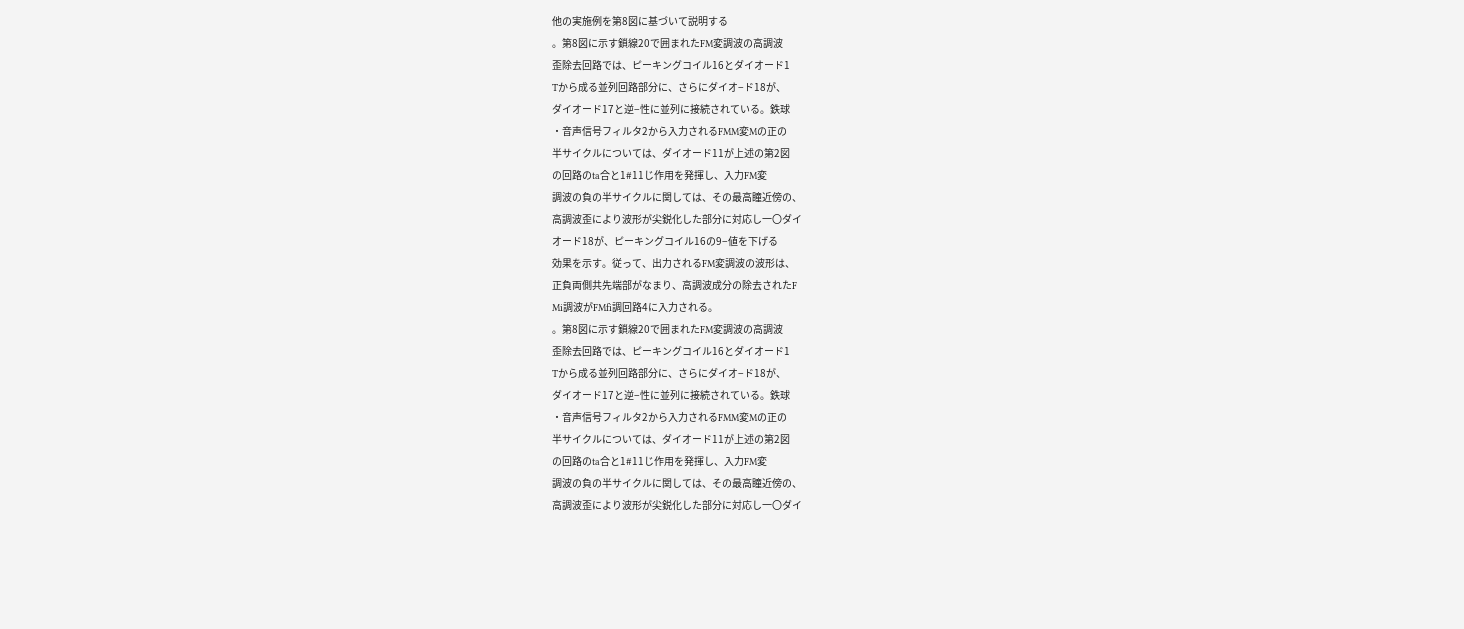他の実施例を第8図に基づいて説明する
。第8図に示す鎖線20で囲まれたFM変調波の高調波
歪除去回路では、ピーキングコイル16とダイオード1
Tから成る並列回路部分に、さらにダイオ−ド18が、
ダイオード17と逆−性に並列に接続されている。鉄球
・音声信号フィルタ2から入力されるFMM変Mの正の
半サイクルについては、ダイオード11が上述の第2図
の回路のta合と1#11じ作用を発揮し、入力FM変
調波の負の半サイクルに関しては、その最高瞳近傍の、
高調波歪により波形が尖鋭化した部分に対応し一〇ダイ
オード18が、ピーキングコイル16の9−値を下げる
効果を示す。従って、出力されるFM変調波の波形は、
正負両側共先端部がなまり、高調波成分の除去されたF
Mi調波がFMfi調回路4に入力される。
。第8図に示す鎖線20で囲まれたFM変調波の高調波
歪除去回路では、ピーキングコイル16とダイオード1
Tから成る並列回路部分に、さらにダイオ−ド18が、
ダイオード17と逆−性に並列に接続されている。鉄球
・音声信号フィルタ2から入力されるFMM変Mの正の
半サイクルについては、ダイオード11が上述の第2図
の回路のta合と1#11じ作用を発揮し、入力FM変
調波の負の半サイクルに関しては、その最高瞳近傍の、
高調波歪により波形が尖鋭化した部分に対応し一〇ダイ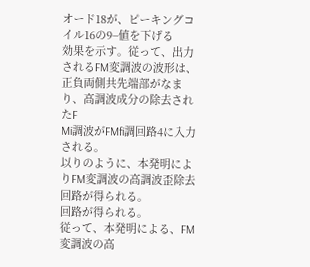オード18が、ピーキングコイル16の9−値を下げる
効果を示す。従って、出力されるFM変調波の波形は、
正負両側共先端部がなまり、高調波成分の除去されたF
Mi調波がFMfi調回路4に入力される。
以りのように、本発明によりFM変調波の高調波歪除去
回路が得られる。
回路が得られる。
従って、本発明による、FM変調波の高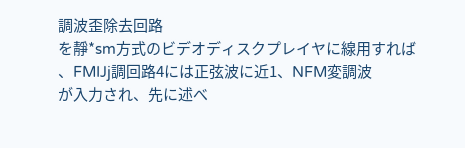調波歪除去回路
を靜*sm方式のビデオディスクプレイヤに線用すれば
、FMIJj調回路4には正弦波に近1、NFM変調波
が入力され、先に述べ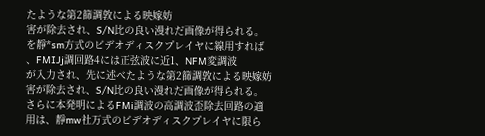たような第2篩調敦による映嫁妨
害が除去され、S/N比の良い漫れだ画像が得られる。
を靜*sm方式のビデオディスクプレイヤに線用すれば
、FMIJj調回路4には正弦波に近1、NFM変調波
が入力され、先に述べたような第2篩調敦による映嫁妨
害が除去され、S/N比の良い漫れだ画像が得られる。
さらに本発明によるFMi調波の高調波歪除去回路の適
用は、靜mw社万式のビデオディスクプレイヤに限ら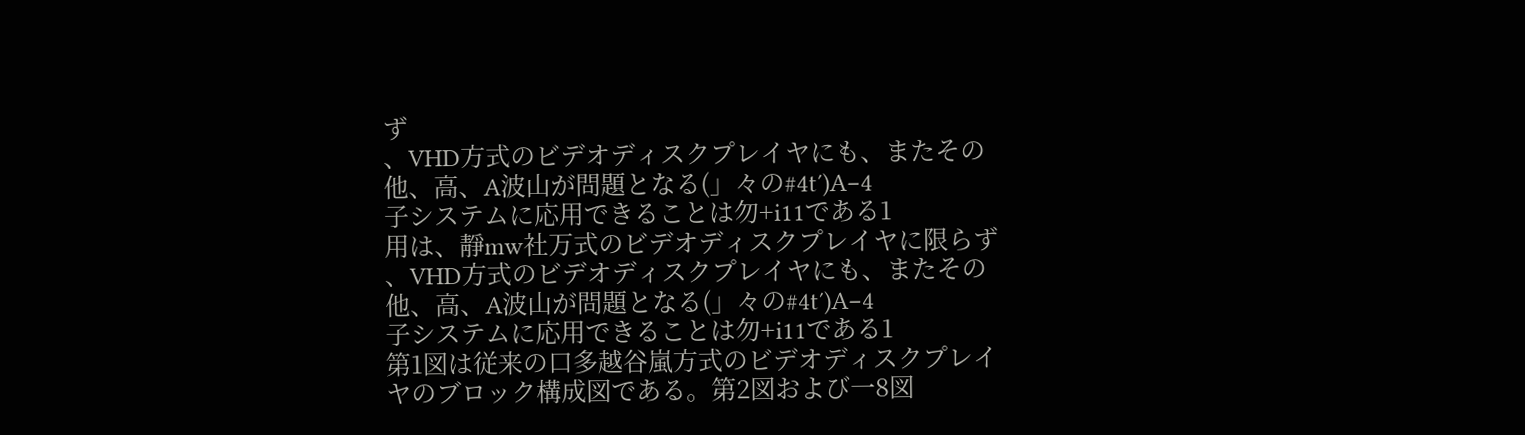ず
、VHD方式のビデオディスクプレイヤにも、またその
他、高、A波山が問題となる(」々の#4t′)A−4
子システムに応用できることは勿+i11である1
用は、靜mw社万式のビデオディスクプレイヤに限らず
、VHD方式のビデオディスクプレイヤにも、またその
他、高、A波山が問題となる(」々の#4t′)A−4
子システムに応用できることは勿+i11である1
第1図は従来の口多越谷嵐方式のビデオディスクプレイ
ヤのブロック構成図である。第2図および一8図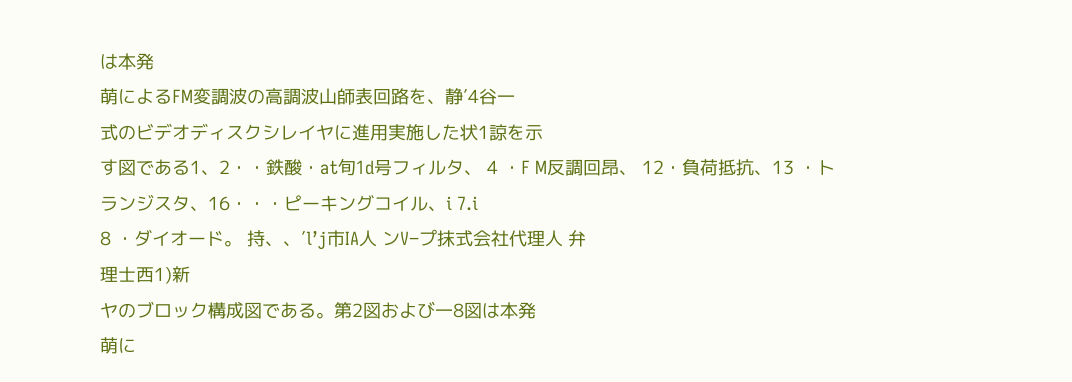は本発
萌によるFM変調波の高調波山師表回路を、静′4谷一
式のビデオディスクシレイヤに進用実施した状1諒を示
す図である1、2・・鉄酸・at旬1d号フィルタ、 4 ・F M反調回昂、 12・負荷抵抗、13 ・ト
ランジスタ、16・・・ピーキングコイル、i 7.i
8 ・ダイオード。 持、、′l’j市IA人 ンV−プ抹式会社代理人 弁
理士西1)新
ヤのブロック構成図である。第2図および一8図は本発
萌に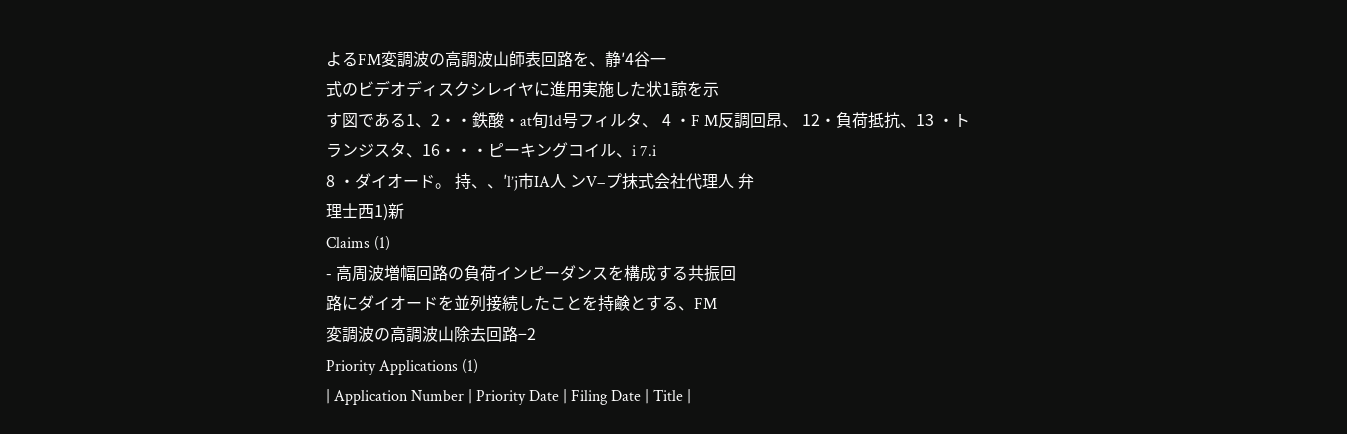よるFM変調波の高調波山師表回路を、静′4谷一
式のビデオディスクシレイヤに進用実施した状1諒を示
す図である1、2・・鉄酸・at旬1d号フィルタ、 4 ・F M反調回昂、 12・負荷抵抗、13 ・ト
ランジスタ、16・・・ピーキングコイル、i 7.i
8 ・ダイオード。 持、、′l’j市IA人 ンV−プ抹式会社代理人 弁
理士西1)新
Claims (1)
- 高周波増幅回路の負荷インピーダンスを構成する共振回
路にダイオードを並列接続したことを持鹸とする、FM
変調波の高調波山除去回路−2
Priority Applications (1)
| Application Number | Priority Date | Filing Date | Title |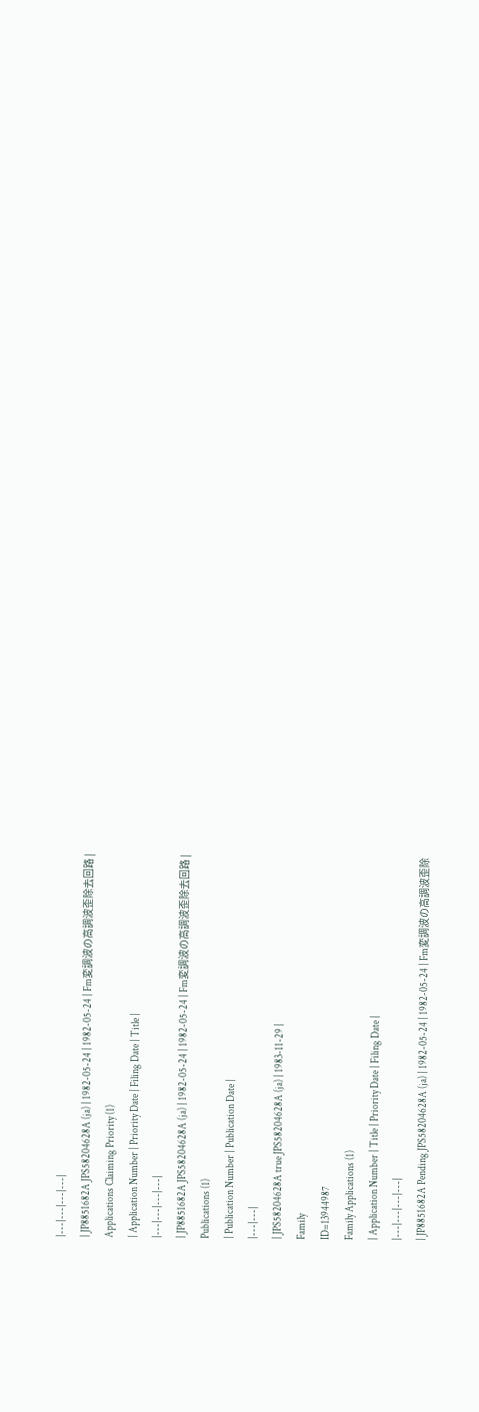|---|---|---|---|
| JP8851682A JPS58204628A (ja) | 1982-05-24 | 1982-05-24 | Fm変調波の高調波歪除去回路 |
Applications Claiming Priority (1)
| Application Number | Priority Date | Filing Date | Title |
|---|---|---|---|
| JP8851682A JPS58204628A (ja) | 1982-05-24 | 1982-05-24 | Fm変調波の高調波歪除去回路 |
Publications (1)
| Publication Number | Publication Date |
|---|---|
| JPS58204628A true JPS58204628A (ja) | 1983-11-29 |
Family
ID=13944987
Family Applications (1)
| Application Number | Title | Priority Date | Filing Date |
|---|---|---|---|
| JP8851682A Pending JPS58204628A (ja) | 1982-05-24 | 1982-05-24 | Fm変調波の高調波歪除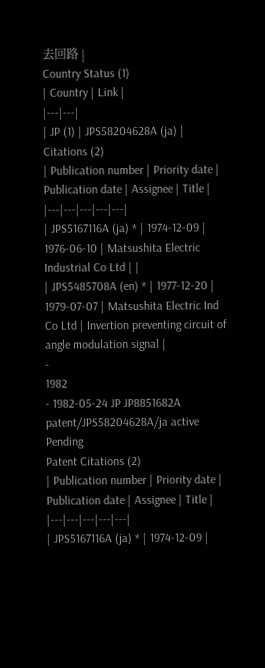去回路 |
Country Status (1)
| Country | Link |
|---|---|
| JP (1) | JPS58204628A (ja) |
Citations (2)
| Publication number | Priority date | Publication date | Assignee | Title |
|---|---|---|---|---|
| JPS5167116A (ja) * | 1974-12-09 | 1976-06-10 | Matsushita Electric Industrial Co Ltd | |
| JPS5485708A (en) * | 1977-12-20 | 1979-07-07 | Matsushita Electric Ind Co Ltd | Invertion preventing circuit of angle modulation signal |
-
1982
- 1982-05-24 JP JP8851682A patent/JPS58204628A/ja active Pending
Patent Citations (2)
| Publication number | Priority date | Publication date | Assignee | Title |
|---|---|---|---|---|
| JPS5167116A (ja) * | 1974-12-09 |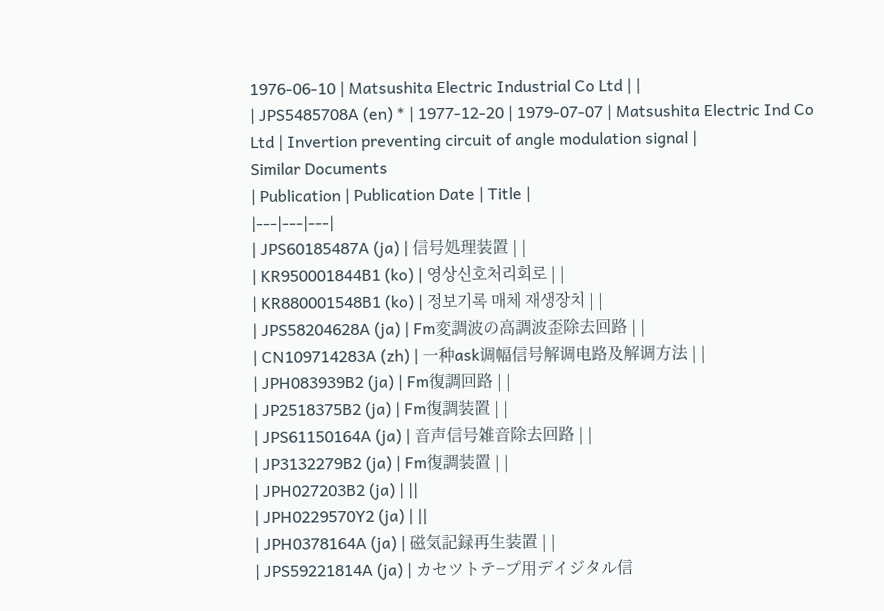1976-06-10 | Matsushita Electric Industrial Co Ltd | |
| JPS5485708A (en) * | 1977-12-20 | 1979-07-07 | Matsushita Electric Ind Co Ltd | Invertion preventing circuit of angle modulation signal |
Similar Documents
| Publication | Publication Date | Title |
|---|---|---|
| JPS60185487A (ja) | 信号処理装置 | |
| KR950001844B1 (ko) | 영상신호처리회로 | |
| KR880001548B1 (ko) | 정보기록 매체 재생장치 | |
| JPS58204628A (ja) | Fm変調波の高調波歪除去回路 | |
| CN109714283A (zh) | 一种ask调幅信号解调电路及解调方法 | |
| JPH083939B2 (ja) | Fm復調回路 | |
| JP2518375B2 (ja) | Fm復調装置 | |
| JPS61150164A (ja) | 音声信号雑音除去回路 | |
| JP3132279B2 (ja) | Fm復調装置 | |
| JPH027203B2 (ja) | ||
| JPH0229570Y2 (ja) | ||
| JPH0378164A (ja) | 磁気記録再生装置 | |
| JPS59221814A (ja) | カセツトテ−プ用デイジタル信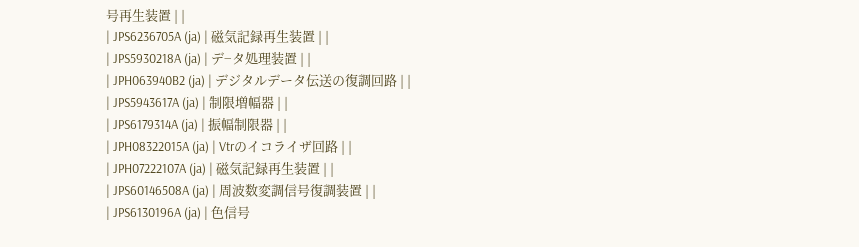号再生装置 | |
| JPS6236705A (ja) | 磁気記録再生装置 | |
| JPS5930218A (ja) | デ−タ処理装置 | |
| JPH063940B2 (ja) | デジタルデータ伝送の復調回路 | |
| JPS5943617A (ja) | 制限増幅器 | |
| JPS6179314A (ja) | 振幅制限器 | |
| JPH08322015A (ja) | Vtrのイコライザ回路 | |
| JPH07222107A (ja) | 磁気記録再生装置 | |
| JPS60146508A (ja) | 周波数変調信号復調装置 | |
| JPS6130196A (ja) | 色信号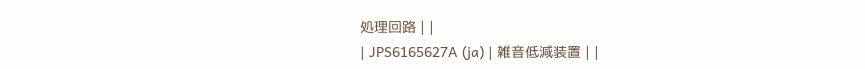処理回路 | |
| JPS6165627A (ja) | 雑音低減装置 | |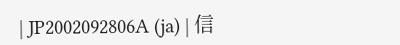| JP2002092806A (ja) | 信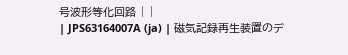号波形等化回路 | |
| JPS63164007A (ja) | 磁気記録再生装置のデ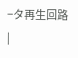−タ再生回路 |